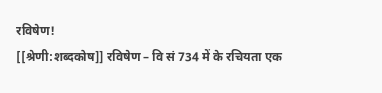रविषेण!
[[श्रेणी:शब्दकोष]] रविषेण – वि सं 734 में के रचियता एक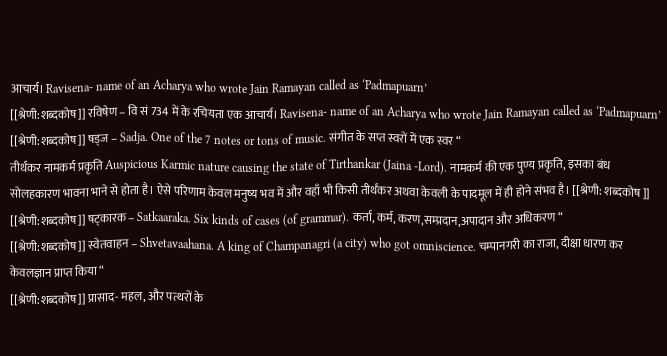आचार्य। Ravisena- name of an Acharya who wrote Jain Ramayan called as ‘Padmapuarn’
[[श्रेणी:शब्दकोष]] रविषेण – वि सं 734 में के रचियता एक आचार्य। Ravisena- name of an Acharya who wrote Jain Ramayan called as ‘Padmapuarn’
[[श्रेणी:शब्दकोष]] षड्ज – Sadja. One of the 7 notes or tons of music. संगीत के सप्त स्वरों में एक स्वर “
तीर्थंकर नामकर्म प्रकृति Auspicious Karmic nature causing the state of Tirthankar (Jaina -Lord). नामकर्म की एक पुण्य प्रकृति, इसका बंध सोलहकारण भावना भाने से होता है। ऐसे परिणाम केवल मनुष्य भव में और वहाँ भी किसी तीर्थंकर अथवा केवली के पादमूल में ही होने संभव है। [[श्रेणी: शब्दकोष ]]
[[श्रेणी:शब्दकोष]] षट्कारक – Satkaaraka. Six kinds of cases (of grammar). कर्ता, कर्म, करण,सम्प्रदान,अपादान और अधिकरण “
[[श्रेणी:शब्दकोष]] स्वेतवाहन – Shvetavaahana. A king of Champanagri (a city) who got omniscience. चम्पानगरी का राजा, दीक्षा धारण कर केवलज्ञान प्राप्त किया “
[[श्रेणी:शब्दकोष]] प्रासाद- महल, और पत्थरों के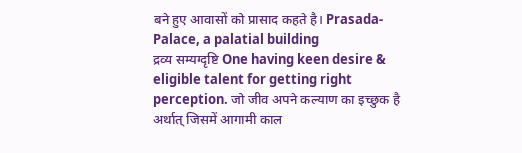बने हुए आवासों को प्रासाद कहते है। Prasada- Palace, a palatial building
द्रव्य सम्यग्दृष्टि One having keen desire & eligible talent for getting right perception. जो जीव अपने कल्याण का इच्छुक है अर्थात् जिसमें आगामी काल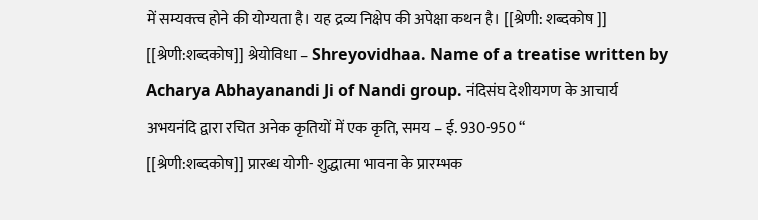में सम्यक्त्व होने की योग्यता है। यह द्रव्य निक्षेप की अपेक्षा कथन है। [[श्रेणी: शब्दकोष ]]
[[श्रेणी:शब्दकोष]] श्रेयोविधा – Shreyovidhaa. Name of a treatise written by Acharya Abhayanandi Ji of Nandi group. नंदिसंघ देशीयगण के आचार्य अभयनंदि द्वारा रचित अनेक कृतियों में एक कृति, समय – ई. 930-950 “
[[श्रेणी:शब्दकोष]] प्रारब्ध योगी- शुद्धात्मा भावना के प्रारम्भक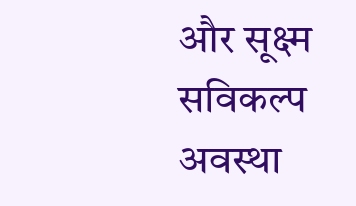और सूक्ष्म सविकल्प अवस्था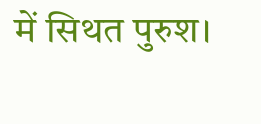में सिथत पुरुश।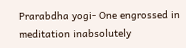Prarabdha yogi- One engrossed in meditation inabsolutely